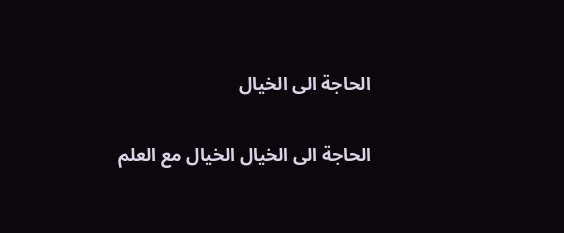الحاجة الى الخيال

الحاجة الى الخيال الخيال مع العلم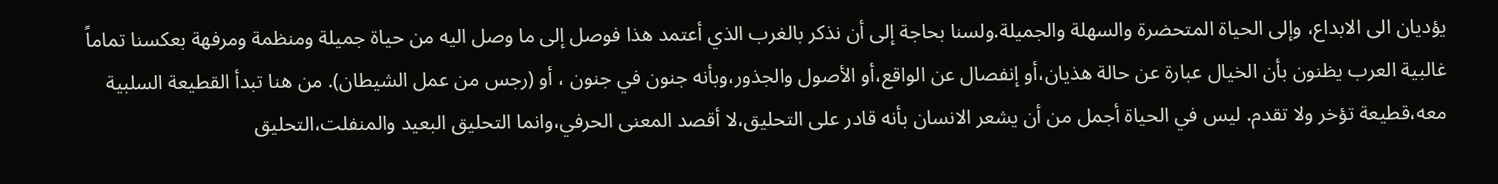يؤديان الى الابداع، وإلى الحياة المتحضرة والسهلة والجميلة.ولسنا بحاجة إلى أن نذكر بالغرب الذي أعتمد هذا فوصل إلى ما وصل اليه من حياة جميلة ومنظمة ومرفهة بعكسنا تماماً غالبية العرب يظنون بأن الخيال عبارة عن حالة هذيان،أو إنفصال عن الواقع،أو الأصول والجذور،وبأنه جنون في جنون ، أو (رجس من عمل الشيطان). من هنا تبدأ القطيعة السلبية معه،قطيعة تؤخر ولا تقدم. ليس في الحياة أجمل من أن يشعر الانسان بأنه قادر على التحليق،لا أقصد المعنى الحرفي،وانما التحليق البعيد والمنفلت،التحليق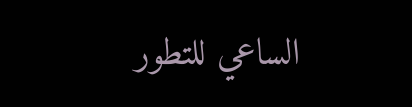الساعي للتطور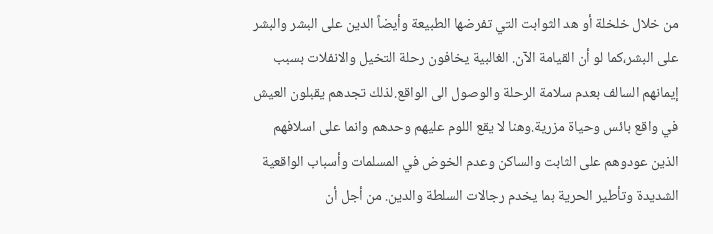من خلال خلخلة أو هد الثوابت التي تفرضها الطبيعة وأيضاً الدين على البشر والبشر على البشر،كما لو أن القيامة الآن. الغالبية يخافون رحلة التخيل والانفلات بسبب إيمانهم السالف بعدم سلامة الرحلة والوصول الى الواقع.لذلك تجدهم يقبلون العيش في واقع بائس وحياة مزرية.وهنا لا يقع اللوم عليهم وحدهم وانما على اسلافهم الذين عودوهم على الثابت والساكن وعدم الخوض في المسلمات وأسباب الواقعية الشديدة وتأطير الحرية بما يخدم رجالات السلطة والدين. من أجل أن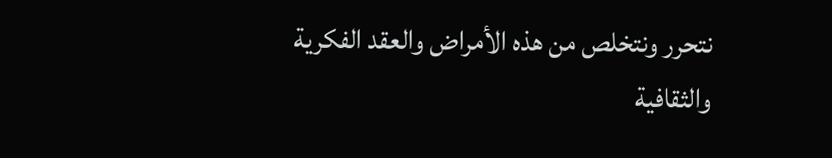نتحرر ونتخلص من هذه الأمراض والعقد الفكرية والثقافية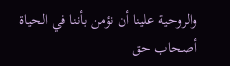والروحية علينا أن نؤمن بأننا في الحياة أصحاب حق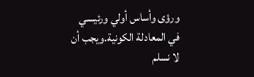ورؤى وأساس أولي ورئيسي في المعادلة الكونية.ويجب أن لا نسلم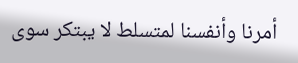أمرنا وأنفسنا لمتسلط لا يبتكر سوى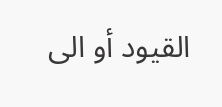القيود أو الى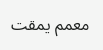معمم يمقت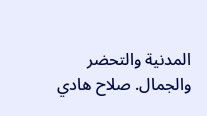المدنية والتحضر والجمال. صلاح هادي